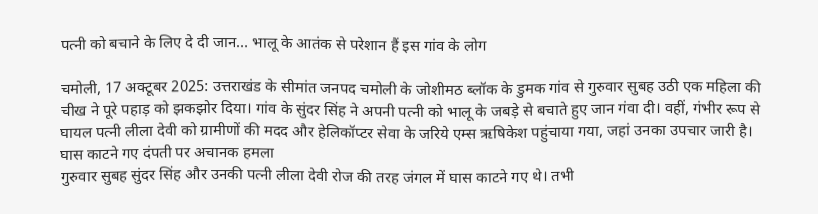पत्नी को बचाने के लिए दे दी जान… भालू के आतंक से परेशान हैं इस गांव के लोग

चमोली, 17 अक्टूबर 2025: उत्तराखंड के सीमांत जनपद चमोली के जोशीमठ ब्लॉक के डुमक गांव से गुरुवार सुबह उठी एक महिला की चीख ने पूरे पहाड़ को झकझोर दिया। गांव के सुंदर सिंह ने अपनी पत्नी को भालू के जबड़े से बचाते हुए जान गंवा दी। वहीं, गंभीर रूप से घायल पत्नी लीला देवी को ग्रामीणों की मदद और हेलिकॉप्टर सेवा के जरिये एम्स ऋषिकेश पहुंचाया गया, जहां उनका उपचार जारी है।
घास काटने गए दंपती पर अचानक हमला
गुरुवार सुबह सुंदर सिंह और उनकी पत्नी लीला देवी रोज की तरह जंगल में घास काटने गए थे। तभी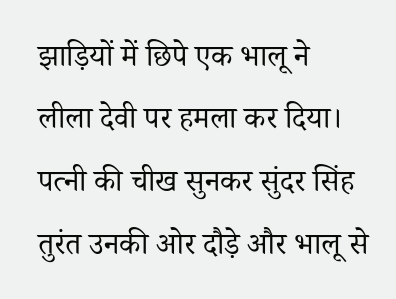झाड़ियों में छिपे एक भालू ने लीला देवी पर हमला कर दिया। पत्नी की चीख सुनकर सुंदर सिंह तुरंत उनकी ओर दौड़े और भालू से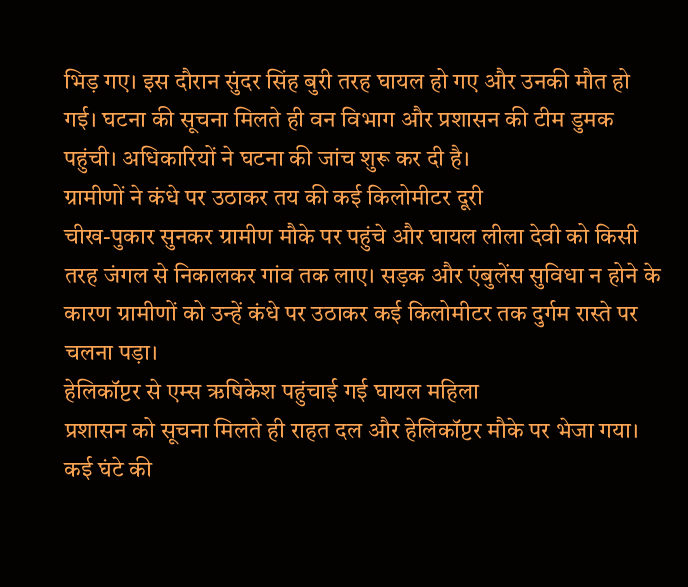भिड़ गए। इस दौरान सुंदर सिंह बुरी तरह घायल हो गए और उनकी मौत हो गई। घटना की सूचना मिलते ही वन विभाग और प्रशासन की टीम डुमक पहुंची। अधिकारियों ने घटना की जांच शुरू कर दी है।
ग्रामीणों ने कंधे पर उठाकर तय की कई किलोमीटर दूरी
चीख-पुकार सुनकर ग्रामीण मौके पर पहुंचे और घायल लीला देवी को किसी तरह जंगल से निकालकर गांव तक लाए। सड़क और एंबुलेंस सुविधा न होने के कारण ग्रामीणों को उन्हें कंधे पर उठाकर कई किलोमीटर तक दुर्गम रास्ते पर चलना पड़ा।
हेलिकॉप्टर से एम्स ऋषिकेश पहुंचाई गई घायल महिला
प्रशासन को सूचना मिलते ही राहत दल और हेलिकॉप्टर मौके पर भेजा गया। कई घंटे की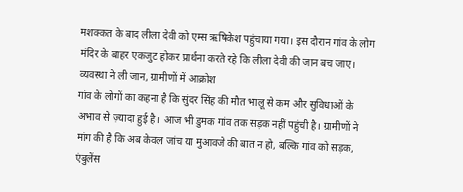मशक्कत के बाद लीला देवी को एम्स ऋषिकेश पहुंचाया गया। इस दौरान गांव के लोग मंदिर के बाहर एकजुट होकर प्रार्थना करते रहे कि लीला देवी की जान बच जाए।
व्यवस्था ने ली जान, ग्रामीणों में आक्रोश
गांव के लोगों का कहना है कि सुंदर सिंह की मौत भालू से कम और सुविधाओं के अभाव से ज़्यादा हुई है। आज भी डुमक गांव तक सड़क नहीं पहुंची है। ग्रामीणों ने मांग की है कि अब केवल जांच या मुआवजे की बात न हो, बल्कि गांव को सड़क, एंबुलेंस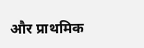और प्राथमिक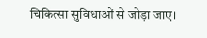चिकित्सा सुविधाओं से जोड़ा जाए।